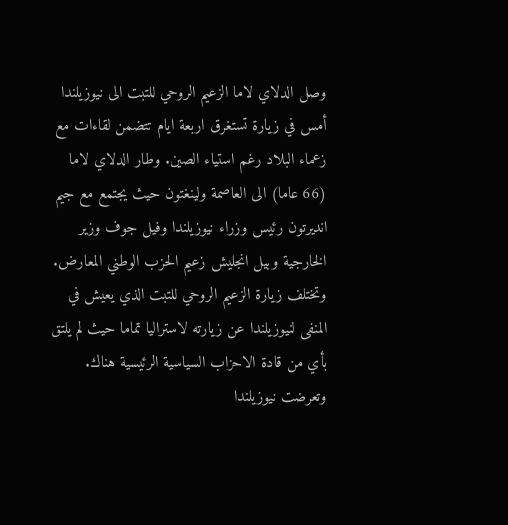وصل الدلاي لاما الزعيم الروحي للتبت الى نيوزيلندا أمس في زيارة تستغرق اربعة ايام تتضمن لقاءات مع زعماء البلاد رغم استياء الصين. وطار الدلاي لاما (66 عاما) الى العاصمة ولينغتون حيث يجتمع مع جيم انديرتون رئيس وزراء نيوزيلندا وفيل جوف وزير الخارجية وبيل انجليش زعيم الحزب الوطني المعارض. وتختلف زيارة الزعيم الروحي للتبت الذي يعيش في المنفى لنيوزيلندا عن زيارته لاستراليا تماما حيث لم يلتق بأي من قادة الاحزاب السياسية الرئيسية هناك. وتعرضت نيوزيلندا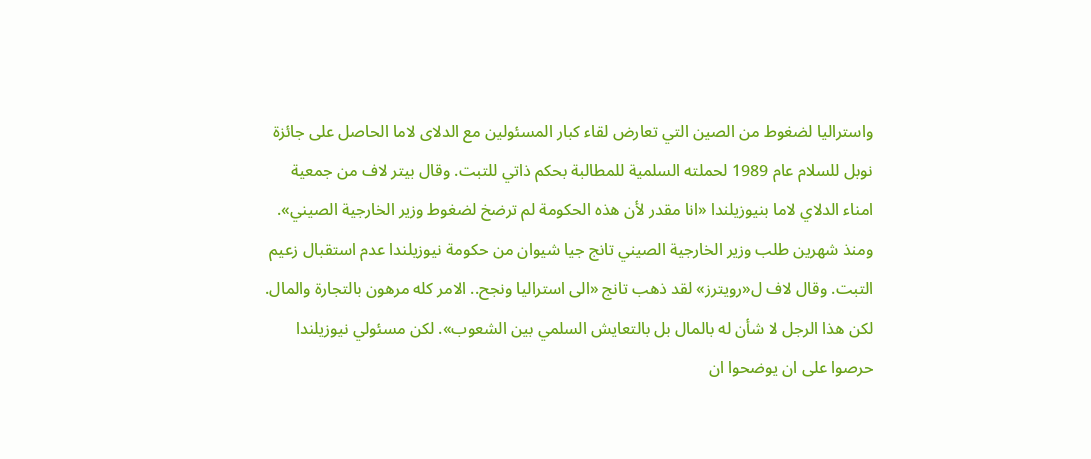واستراليا لضغوط من الصين التي تعارض لقاء كبار المسئولين مع الدلاى لاما الحاصل على جائزة نوبل للسلام عام 1989 لحملته السلمية للمطالبة بحكم ذاتي للتبت. وقال بيتر لاف من جمعية امناء الدلاي لاما بنيوزيلندا «انا مقدر لأن هذه الحكومة لم ترضخ لضغوط وزير الخارجية الصيني». ومنذ شهرين طلب وزير الخارجية الصيني تانج جيا شيوان من حكومة نيوزيلندا عدم استقبال زعيم التبت. وقال لاف ل«رويترز» لقد ذهب تانج «الى استراليا ونجح.. الامر كله مرهون بالتجارة والمال. لكن هذا الرجل لا شأن له بالمال بل بالتعايش السلمي بين الشعوب». لكن مسئولي نيوزيلندا حرصوا على ان يوضحوا ان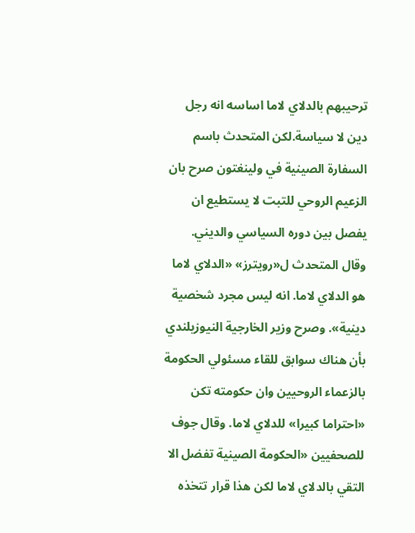ترحيبهم بالدلاي لاما اساسه انه رجل دين لا سياسة.لكن المتحدث باسم السفارة الصينية في ولينغتون صرح بان الزعيم الروحي للتبت لا يستطيع ان يفصل بين دوره السياسي والديني. وقال المتحدث ل«رويترز» «الدلاي لاما هو الدلاي لاما. انه ليس مجرد شخصية دينية». وصرح وزير الخارجية النيوزيلندي بأن هناك سوابق للقاء مسئولي الحكومة بالزعماء الروحيين وان حكومته تكن «احتراما كبيرا» للدلاي لاما. وقال جوف للصحفيين «الحكومة الصينية تفضل الا التقي بالدلاي لاما لكن هذا قرار تتخذه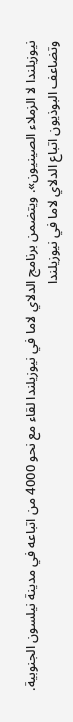نيوزيلندا لا الزملاء الصينيون». ويتضمن برنامج الدلاي لاما في نيوزيلندا لقاء مع نحو 4000 من اتباعه في مدينة نيلسون الجنوبية. وتضاعف البوذيون اتباع الدلاي لاما في نيوزيلندا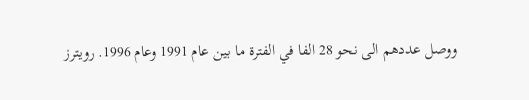ووصل عددهم الى نحو 28 الفا في الفترة ما بين عام 1991 وعام 1996. رويترز